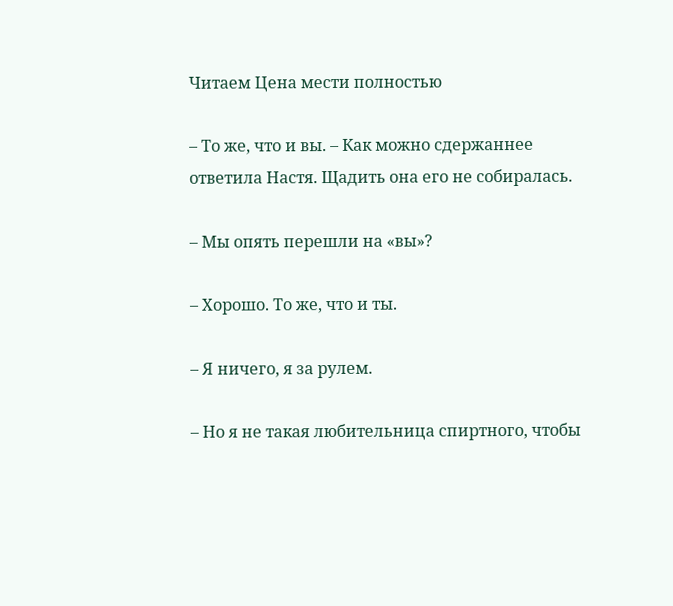Читаем Цена мести полностью

– То же, что и вы. – Как можно сдержаннее ответила Настя. Щадить она его не собиралась.

– Мы опять перешли на «вы»?

– Хорошо. То же, что и ты.

– Я ничего, я за рулем.

– Но я не такая любительница спиртного, чтобы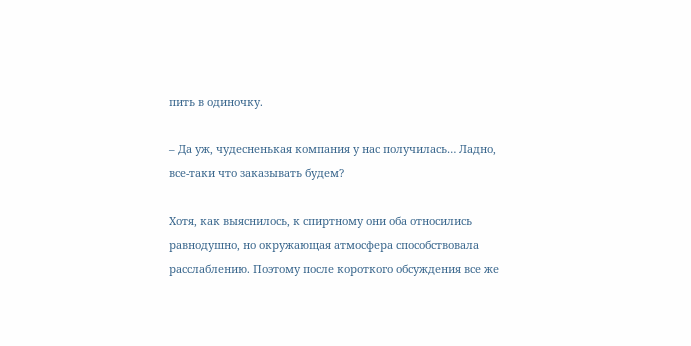пить в одиночку.

– Да уж, чудесненькая компания у нас получилась… Ладно, все-таки что заказывать будем?

Хотя, как выяснилось, к спиртному они оба относились равнодушно, но окружающая атмосфера способствовала расслаблению. Поэтому после короткого обсуждения все же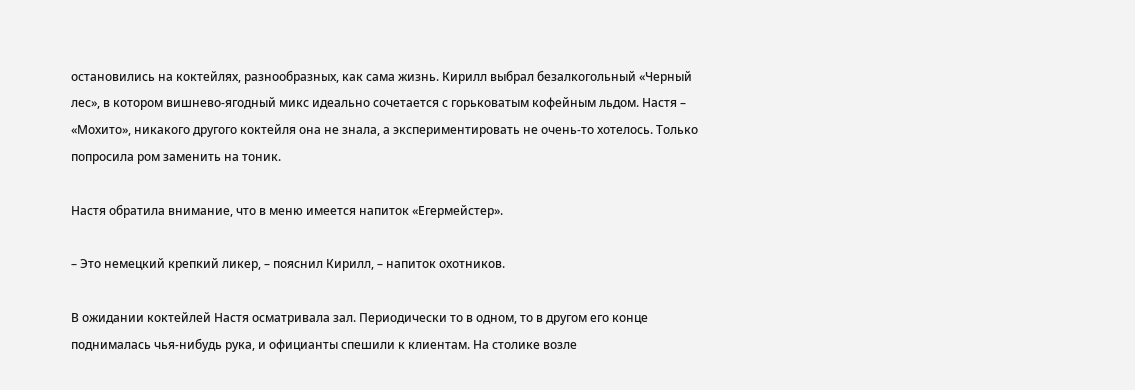остановились на коктейлях, разнообразных, как сама жизнь. Кирилл выбрал безалкогольный «Черный лес», в котором вишнево-ягодный микс идеально сочетается с горьковатым кофейным льдом. Настя – «Мохито», никакого другого коктейля она не знала, а экспериментировать не очень-то хотелось. Только попросила ром заменить на тоник.

Настя обратила внимание, что в меню имеется напиток «Егермейстер».

– Это немецкий крепкий ликер, – пояснил Кирилл, – напиток охотников.

В ожидании коктейлей Настя осматривала зал. Периодически то в одном, то в другом его конце поднималась чья-нибудь рука, и официанты спешили к клиентам. На столике возле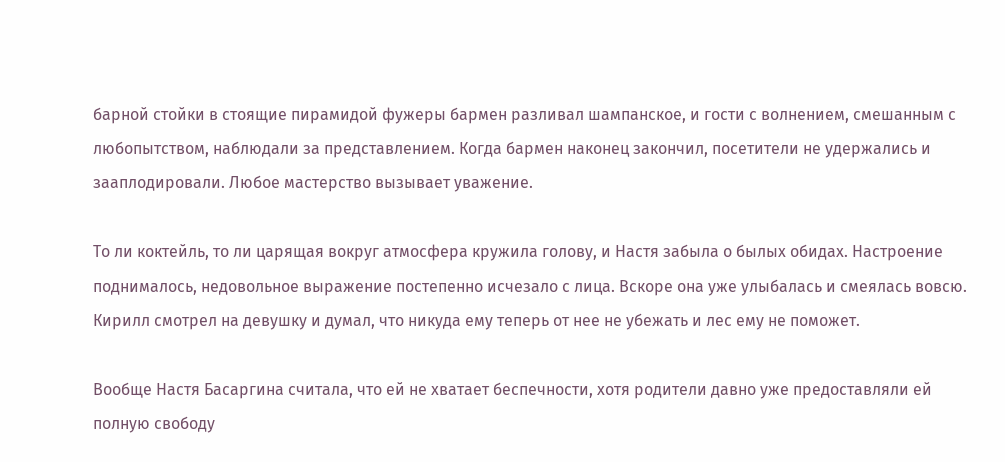барной стойки в стоящие пирамидой фужеры бармен разливал шампанское, и гости с волнением, смешанным с любопытством, наблюдали за представлением. Когда бармен наконец закончил, посетители не удержались и зааплодировали. Любое мастерство вызывает уважение.

То ли коктейль, то ли царящая вокруг атмосфера кружила голову, и Настя забыла о былых обидах. Настроение поднималось, недовольное выражение постепенно исчезало с лица. Вскоре она уже улыбалась и смеялась вовсю. Кирилл смотрел на девушку и думал, что никуда ему теперь от нее не убежать и лес ему не поможет.

Вообще Настя Басаргина считала, что ей не хватает беспечности, хотя родители давно уже предоставляли ей полную свободу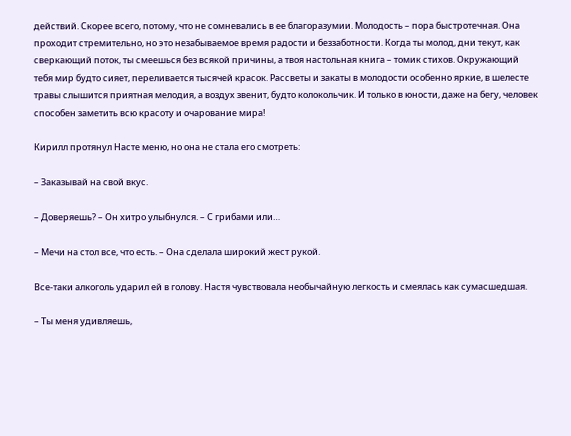действий. Скорее всего, потому, что не сомневались в ее благоразумии. Молодость – пора быстротечная. Она проходит стремительно, но это незабываемое время радости и беззаботности. Когда ты молод, дни текут, как сверкающий поток, ты смеешься без всякой причины, а твоя настольная книга – томик стихов. Окружающий тебя мир будто сияет, переливается тысячей красок. Рассветы и закаты в молодости особенно яркие, в шелесте травы слышится приятная мелодия, а воздух звенит, будто колокольчик. И только в юности, даже на бегу, человек способен заметить всю красоту и очарование мира!

Кирилл протянул Насте меню, но она не стала его смотреть:

– Заказывай на свой вкус.

– Доверяешь? – Он хитро улыбнулся. – С грибами или…

– Мечи на стол все, что есть. – Она сделала широкий жест рукой.

Все-таки алкоголь ударил ей в голову. Настя чувствовала необычайную легкость и смеялась как сумасшедшая.

– Ты меня удивляешь,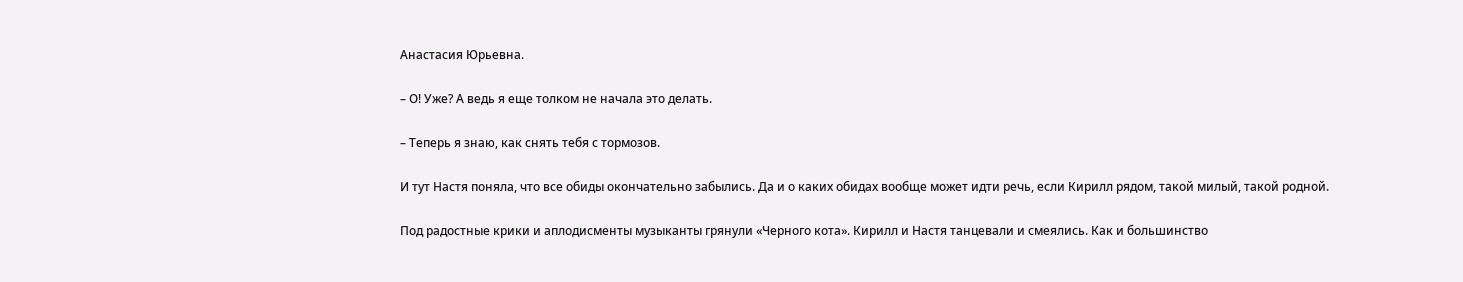Анастасия Юрьевна.

– О! Уже? А ведь я еще толком не начала это делать.

– Теперь я знаю, как снять тебя с тормозов.

И тут Настя поняла, что все обиды окончательно забылись. Да и о каких обидах вообще может идти речь, если Кирилл рядом, такой милый, такой родной.

Под радостные крики и аплодисменты музыканты грянули «Черного кота». Кирилл и Настя танцевали и смеялись. Как и большинство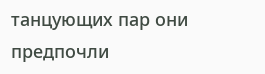танцующих пар они предпочли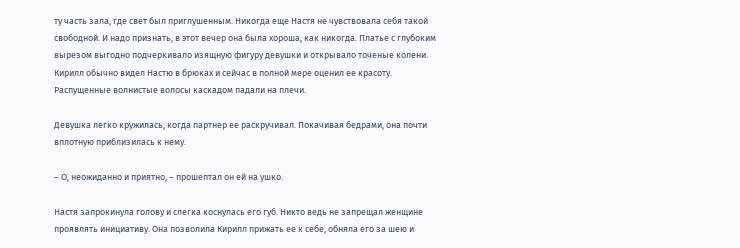ту часть зала, где свет был приглушенным. Никогда еще Настя не чувствовала себя такой свободной. И надо признать, в этот вечер она была хороша, как никогда. Платье с глубоким вырезом выгодно подчеркивало изящную фигуру девушки и открывало точеные колени. Кирилл обычно видел Настю в брюках и сейчас в полной мере оценил ее красоту. Распущенные волнистые волосы каскадом падали на плечи.

Девушка легко кружилась, когда партнер ее раскручивал. Покачивая бедрами, она почти вплотную приблизилась к нему.

– О, неожиданно и приятно, – прошептал он ей на ушко.

Настя запрокинула голову и слегка коснулась его губ. Никто ведь не запрещал женщине проявлять инициативу. Она позволила Кирилл прижать ее к себе, обняла его за шею и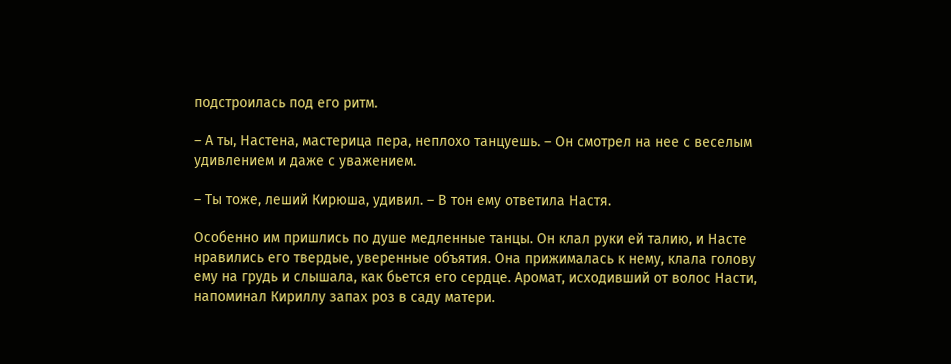подстроилась под его ритм.

– А ты, Настена, мастерица пера, неплохо танцуешь. – Он смотрел на нее с веселым удивлением и даже с уважением.

– Ты тоже, леший Кирюша, удивил. – В тон ему ответила Настя.

Особенно им пришлись по душе медленные танцы. Он клал руки ей талию, и Насте нравились его твердые, уверенные объятия. Она прижималась к нему, клала голову ему на грудь и слышала, как бьется его сердце. Аромат, исходивший от волос Насти, напоминал Кириллу запах роз в саду матери.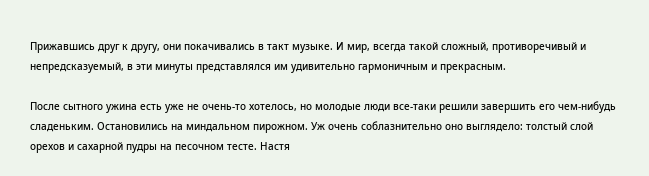Прижавшись друг к другу, они покачивались в такт музыке. И мир, всегда такой сложный, противоречивый и непредсказуемый, в эти минуты представлялся им удивительно гармоничным и прекрасным.

После сытного ужина есть уже не очень-то хотелось, но молодые люди все-таки решили завершить его чем-нибудь сладеньким. Остановились на миндальном пирожном. Уж очень соблазнительно оно выглядело: толстый слой орехов и сахарной пудры на песочном тесте. Настя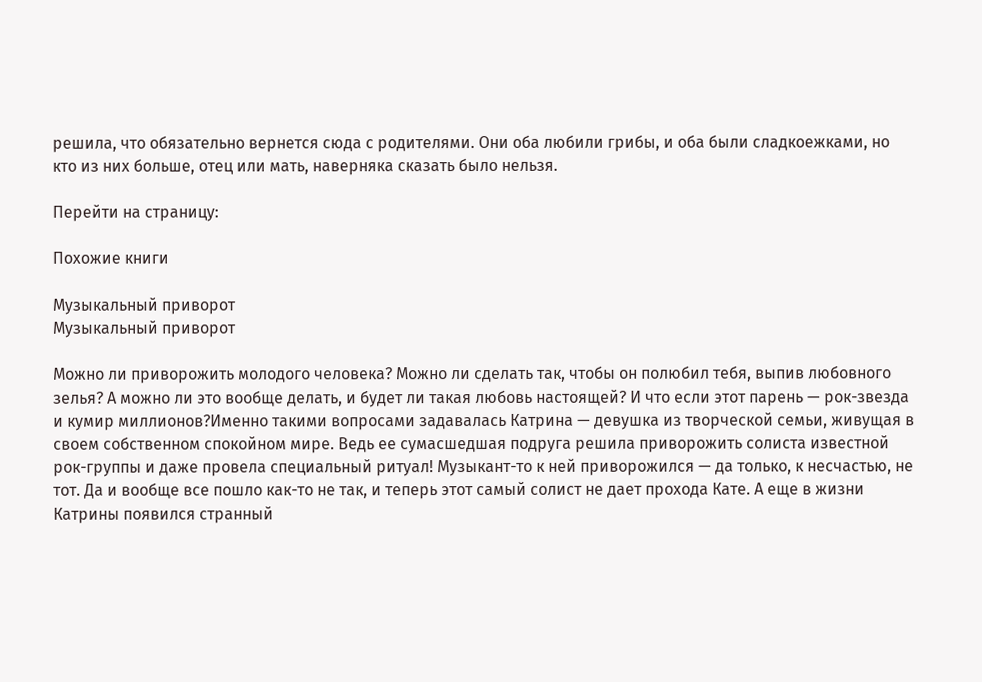решила, что обязательно вернется сюда с родителями. Они оба любили грибы, и оба были сладкоежками, но кто из них больше, отец или мать, наверняка сказать было нельзя.

Перейти на страницу:

Похожие книги

Музыкальный приворот
Музыкальный приворот

Можно ли приворожить молодого человека? Можно ли сделать так, чтобы он полюбил тебя, выпив любовного зелья? А можно ли это вообще делать, и будет ли такая любовь настоящей? И что если этот парень — рок-звезда и кумир миллионов?Именно такими вопросами задавалась Катрина — девушка из творческой семьи, живущая в своем собственном спокойном мире. Ведь ее сумасшедшая подруга решила приворожить солиста известной рок-группы и даже провела специальный ритуал! Музыкант-то к ней приворожился — да только, к несчастью, не тот. Да и вообще все пошло как-то не так, и теперь этот самый солист не дает прохода Кате. А еще в жизни Катрины появился странный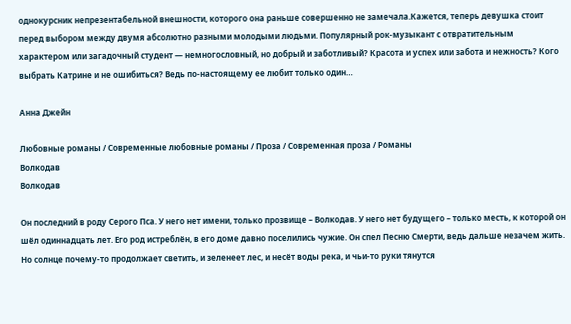однокурсник непрезентабельной внешности, которого она раньше совершенно не замечала.Кажется, теперь девушка стоит перед выбором между двумя абсолютно разными молодыми людьми. Популярный рок-музыкант с отвратительным характером или загадочный студент — немногословный, но добрый и заботливый? Красота и успех или забота и нежность? Кого выбрать Катрине и не ошибиться? Ведь по-настоящему ее любит только один…

Анна Джейн

Любовные романы / Современные любовные романы / Проза / Современная проза / Романы
Волкодав
Волкодав

Он последний в роду Серого Пса. У него нет имени, только прозвище – Волкодав. У него нет будущего – только месть, к которой он шёл одиннадцать лет. Его род истреблён, в его доме давно поселились чужие. Он спел Песню Смерти, ведь дальше незачем жить. Но солнце почему-то продолжает светить, и зеленеет лес, и несёт воды река, и чьи-то руки тянутся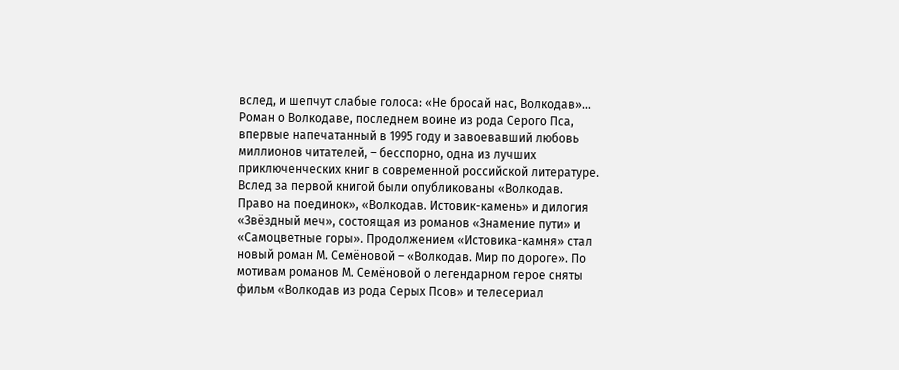вслед, и шепчут слабые голоса: «Не бросай нас, Волкодав»… Роман о Волкодаве, последнем воине из рода Серого Пса, впервые напечатанный в 1995 году и завоевавший любовь миллионов читателей, – бесспорно, одна из лучших приключенческих книг в современной российской литературе. Вслед за первой книгой были опубликованы «Волкодав. Право на поединок», «Волкодав. Истовик-камень» и дилогия «Звёздный меч», состоящая из романов «Знамение пути» и «Самоцветные горы». Продолжением «Истовика-камня» стал новый роман М. Семёновой – «Волкодав. Мир по дороге». По мотивам романов М. Семёновой о легендарном герое сняты фильм «Волкодав из рода Серых Псов» и телесериал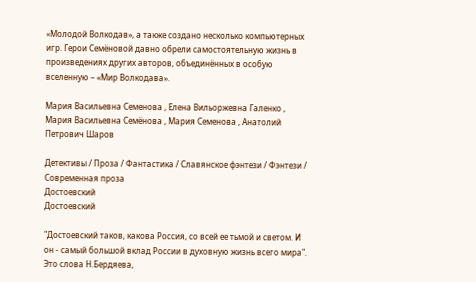«Молодой Волкодав», а также создано несколько компьютерных игр. Герои Семёновой давно обрели самостоятельную жизнь в произведениях других авторов, объединённых в особую вселенную – «Мир Волкодава».

Мария Васильевна Семенова , Елена Вильоржевна Галенко , Мария Васильевна Семёнова , Мария Семенова , Анатолий Петрович Шаров

Детективы / Проза / Фантастика / Славянское фэнтези / Фэнтези / Современная проза
Достоевский
Достоевский

"Достоевский таков, какова Россия, со всей ее тьмой и светом. И он - самый большой вклад России в духовную жизнь всего мира". Это слова Н.Бердяева,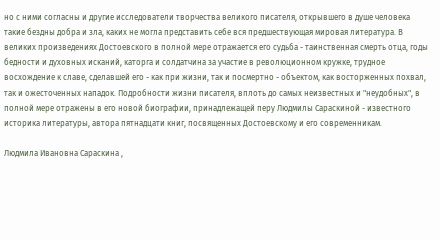но с ними согласны и другие исследователи творчества великого писателя, открывшего в душе человека такие бездны добра и зла, каких не могла представить себе вся предшествующая мировая литература. В великих произведениях Достоевского в полной мере отражается его судьба - таинственная смерть отца, годы бедности и духовных исканий, каторга и солдатчина за участие в революционном кружке, трудное восхождение к славе, сделавшей его - как при жизни, так и посмертно - объектом, как восторженных похвал, так и ожесточенных нападок. Подробности жизни писателя, вплоть до самых неизвестных и "неудобных", в полной мере отражены в его новой биографии, принадлежащей перу Людмилы Сараскиной - известного историка литературы, автора пятнадцати книг, посвященных Достоевскому и его современникам.

Людмила Ивановна Сараскина ,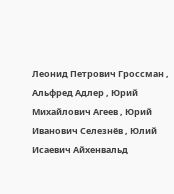Леонид Петрович Гроссман , Альфред Адлер , Юрий Михайлович Агеев , Юрий Иванович Селезнёв , Юлий Исаевич Айхенвальд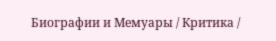Биографии и Мемуары / Критика /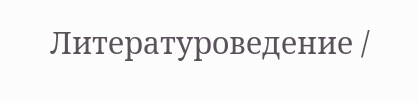Литературоведение /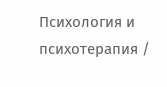Психология и психотерапия /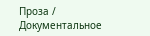Проза / Документальное